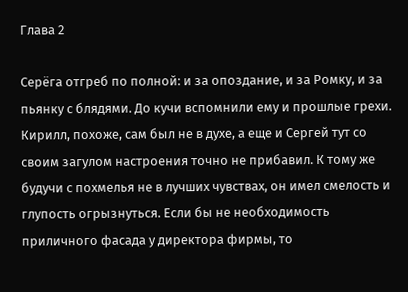Глава 2

Серёга отгреб по полной: и за опоздание, и за Ромку, и за пьянку с блядями. До кучи вспомнили ему и прошлые грехи. Кирилл, похоже, сам был не в духе, а еще и Сергей тут со своим загулом настроения точно не прибавил. К тому же будучи с похмелья не в лучших чувствах, он имел смелость и глупость огрызнуться. Если бы не необходимость приличного фасада у директора фирмы, то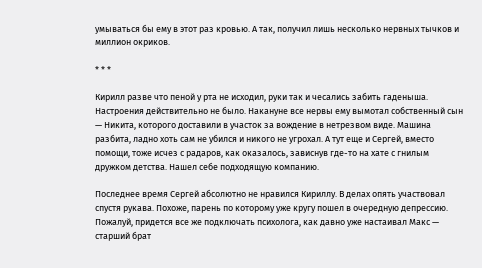умываться бы ему в этот раз кровью. А так, получил лишь несколько нервных тычков и миллион окриков.

* * *

Кирилл разве что пеной у рта не исходил, руки так и чесались забить гаденыша. Настроения действительно не было. Накануне все нервы ему вымотал собственный сын — Никита, которого доставили в участок за вождение в нетрезвом виде. Машина разбита, ладно хоть сам не убился и никого не угрохал. А тут еще и Сергей, вместо помощи, тоже исчез с радаров, как оказалось, зависнув где-то на хате с гнилым дружком детства. Нашел себе подходящую компанию.

Последнее время Сергей абсолютно не нравился Кириллу. В делах опять участвовал спустя рукава. Похоже, парень по которому уже кругу пошел в очередную депрессию. Пожалуй, придется все же подключать психолога, как давно уже настаивал Макс — старший брат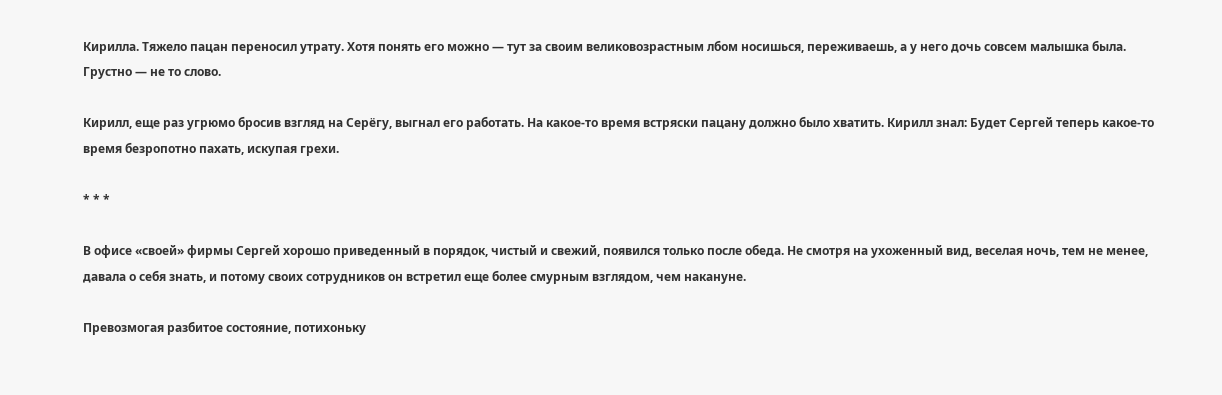Кирилла. Тяжело пацан переносил утрату. Хотя понять его можно — тут за своим великовозрастным лбом носишься, переживаешь, а у него дочь совсем малышка была. Грустно — не то слово.

Кирилл, еще раз угрюмо бросив взгляд на Серёгу, выгнал его работать. На какое-то время встряски пацану должно было хватить. Кирилл знал: Будет Сергей теперь какое-то время безропотно пахать, искупая грехи.

* * *

В офисе «своей» фирмы Сергей хорошо приведенный в порядок, чистый и свежий, появился только после обеда. Не смотря на ухоженный вид, веселая ночь, тем не менее, давала о себя знать, и потому своих сотрудников он встретил еще более смурным взглядом, чем накануне.

Превозмогая разбитое состояние, потихоньку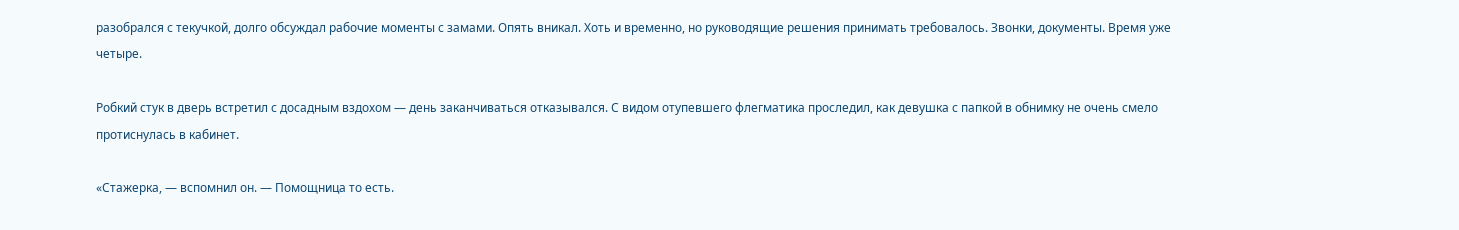разобрался с текучкой, долго обсуждал рабочие моменты с замами. Опять вникал. Хоть и временно, но руководящие решения принимать требовалось. Звонки, документы. Время уже четыре.

Робкий стук в дверь встретил с досадным вздохом — день заканчиваться отказывался. С видом отупевшего флегматика проследил, как девушка с папкой в обнимку не очень смело протиснулась в кабинет.

«Стажерка, — вспомнил он. — Помощница то есть.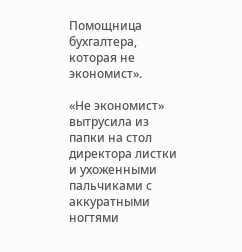Помощница бухгалтера, которая не экономист».

«Не экономист» вытрусила из папки на стол директора листки и ухоженными пальчиками с аккуратными ногтями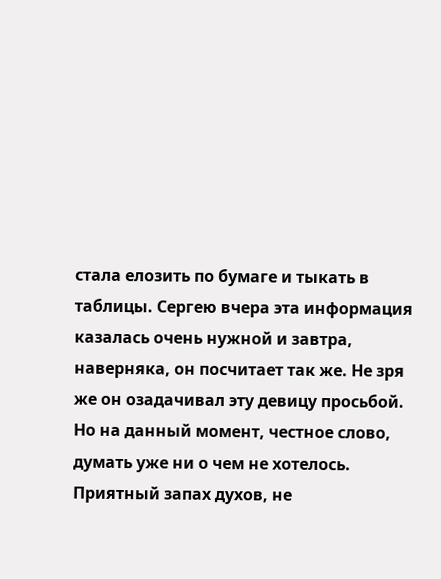стала елозить по бумаге и тыкать в таблицы. Сергею вчера эта информация казалась очень нужной и завтра, наверняка, он посчитает так же. Не зря же он озадачивал эту девицу просьбой. Но на данный момент, честное слово, думать уже ни о чем не хотелось. Приятный запах духов, не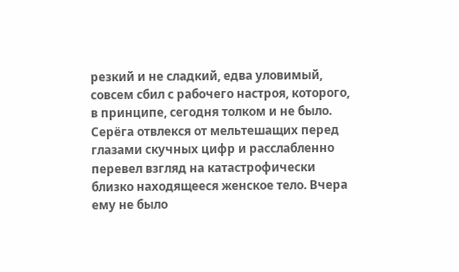резкий и не сладкий, едва уловимый, совсем сбил с рабочего настроя, которого, в принципе, сегодня толком и не было. Серёга отвлекся от мельтешащих перед глазами скучных цифр и расслабленно перевел взгляд на катастрофически близко находящееся женское тело. Вчера ему не было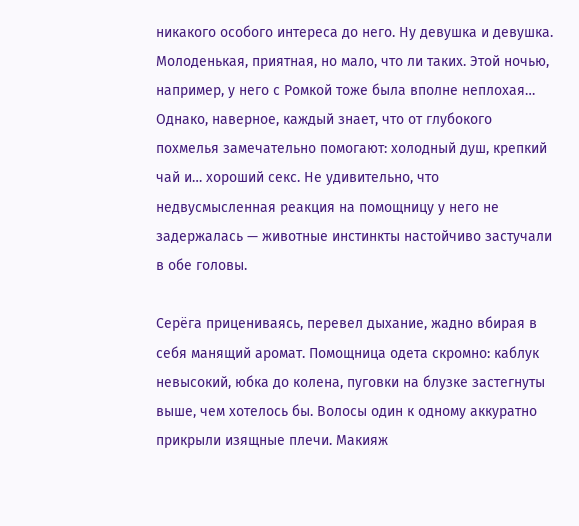никакого особого интереса до него. Ну девушка и девушка. Молоденькая, приятная, но мало, что ли таких. Этой ночью, например, у него с Ромкой тоже была вполне неплохая… Однако, наверное, каждый знает, что от глубокого похмелья замечательно помогают: холодный душ, крепкий чай и… хороший секс. Не удивительно, что недвусмысленная реакция на помощницу у него не задержалась — животные инстинкты настойчиво застучали в обе головы.

Серёга прицениваясь, перевел дыхание, жадно вбирая в себя манящий аромат. Помощница одета скромно: каблук невысокий, юбка до колена, пуговки на блузке застегнуты выше, чем хотелось бы. Волосы один к одному аккуратно прикрыли изящные плечи. Макияж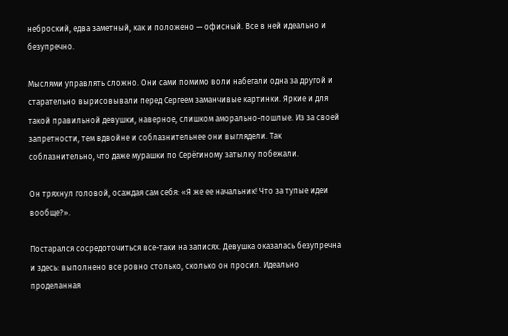неброский, едва заметный, как и положено — офисный. Все в ней идеально и безупречно.

Мыслями управлять сложно. Они сами помимо воли набегали одна за другой и старательно вырисовывали перед Сергеем заманчивые картинки. Яркие и для такой правильной девушки, наверное, слишком аморально-пошлые. Из за своей запретности, тем вдвойне и соблазнительнее они выглядели. Так соблазнительно, что даже мурашки по Серёгиному затылку побежали.

Он тряхнул головой, осаждая сам себя: «Я же ее начальник! Что за тупые идеи вообще?».

Постарался сосредоточиться все-таки на записях. Девушка оказалась безупречна и здесь: выполнено все ровно столько, сколько он просил. Идеально проделанная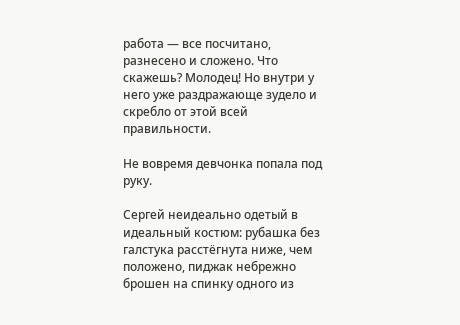работа — все посчитано, разнесено и сложено. Что скажешь? Молодец! Но внутри у него уже раздражающе зудело и скребло от этой всей правильности.

Не вовремя девчонка попала под руку.

Сергей неидеально одетый в идеальный костюм: рубашка без галстука расстёгнута ниже, чем положено, пиджак небрежно брошен на спинку одного из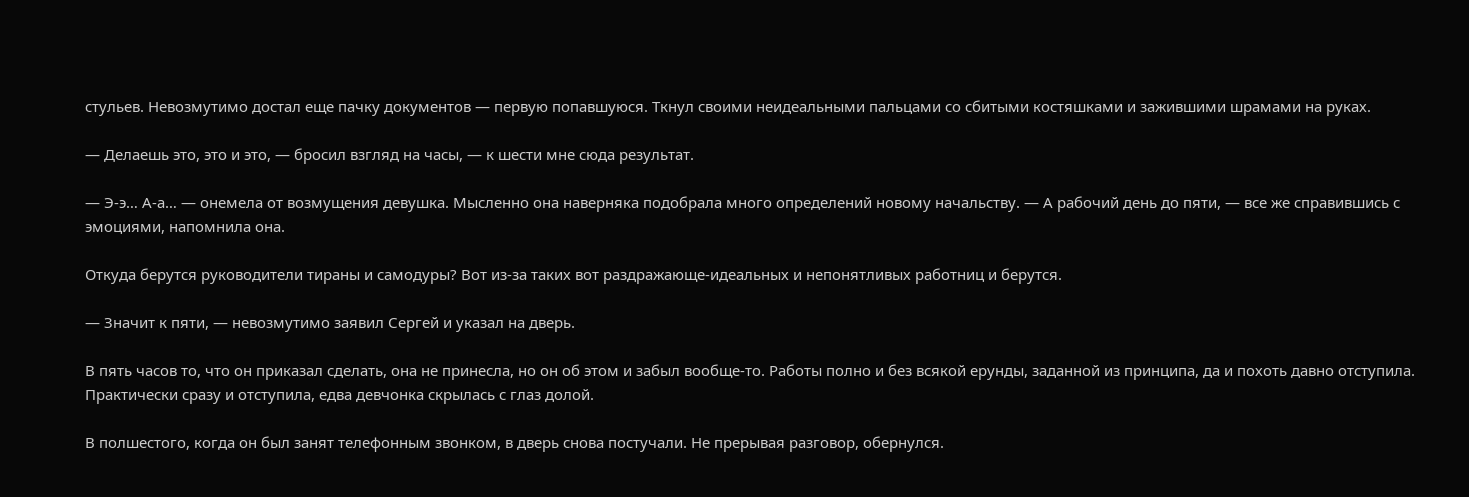стульев. Невозмутимо достал еще пачку документов — первую попавшуюся. Ткнул своими неидеальными пальцами со сбитыми костяшками и зажившими шрамами на руках.

— Делаешь это, это и это, — бросил взгляд на часы, — к шести мне сюда результат.

— Э-э… А-а… — онемела от возмущения девушка. Мысленно она наверняка подобрала много определений новому начальству. — А рабочий день до пяти, — все же справившись с эмоциями, напомнила она.

Откуда берутся руководители тираны и самодуры? Вот из-за таких вот раздражающе-идеальных и непонятливых работниц и берутся.

— Значит к пяти, — невозмутимо заявил Сергей и указал на дверь.

В пять часов то, что он приказал сделать, она не принесла, но он об этом и забыл вообще-то. Работы полно и без всякой ерунды, заданной из принципа, да и похоть давно отступила. Практически сразу и отступила, едва девчонка скрылась с глаз долой.

В полшестого, когда он был занят телефонным звонком, в дверь снова постучали. Не прерывая разговор, обернулся.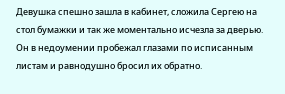Девушка спешно зашла в кабинет, сложила Сергею на стол бумажки и так же моментально исчезла за дверью. Он в недоумении пробежал глазами по исписанным листам и равнодушно бросил их обратно.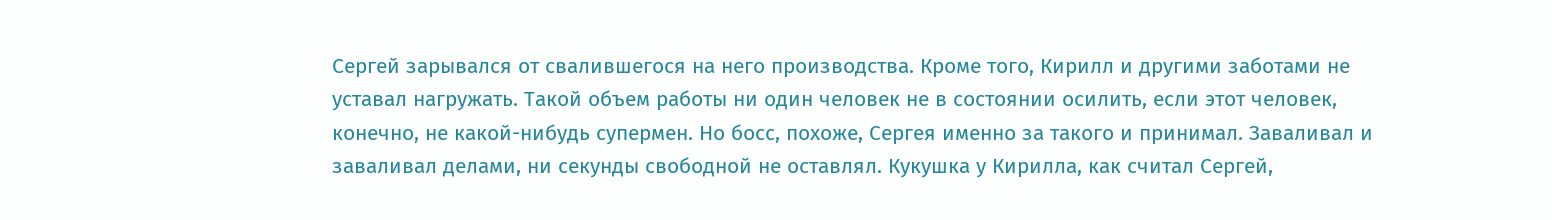Сергей зарывался от свалившегося на него производства. Кроме того, Кирилл и другими заботами не уставал нагружать. Такой объем работы ни один человек не в состоянии осилить, если этот человек, конечно, не какой-нибудь супермен. Но босс, похоже, Сергея именно за такого и принимал. Заваливал и заваливал делами, ни секунды свободной не оставлял. Кукушка у Кирилла, как считал Сергей,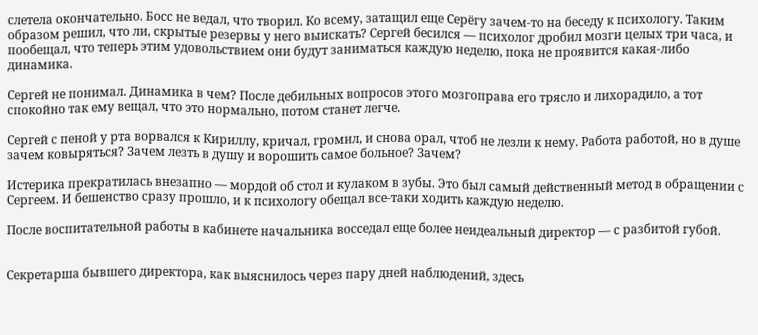слетела окончательно. Босс не ведал, что творил. Ко всему, затащил еще Серёгу зачем-то на беседу к психологу. Таким образом решил, что ли, скрытые резервы у него выискать? Сергей бесился — психолог дробил мозги целых три часа, и пообещал, что теперь этим удовольствием они будут заниматься каждую неделю, пока не проявится какая-либо динамика.

Сергей не понимал. Динамика в чем? После дебильных вопросов этого мозгоправа его трясло и лихорадило, а тот спокойно так ему вещал, что это нормально, потом станет легче.

Сергей с пеной у рта ворвался к Кириллу, кричал, громил, и снова орал, чтоб не лезли к нему. Работа работой, но в душе зачем ковыряться? Зачем лезть в душу и ворошить самое больное? Зачем?

Истерика прекратилась внезапно — мордой об стол и кулаком в зубы. Это был самый действенный метод в обращении с Сергеем. И бешенство сразу прошло, и к психологу обещал все-таки ходить каждую неделю.

После воспитательной работы в кабинете начальника восседал еще более неидеальный директор — с разбитой губой.


Секретарша бывшего директора, как выяснилось через пару дней наблюдений, здесь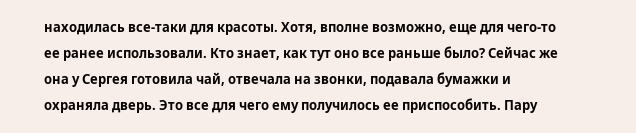находилась все-таки для красоты. Хотя, вполне возможно, еще для чего-то ее ранее использовали. Кто знает, как тут оно все раньше было? Сейчас же она у Сергея готовила чай, отвечала на звонки, подавала бумажки и охраняла дверь. Это все для чего ему получилось ее приспособить. Пару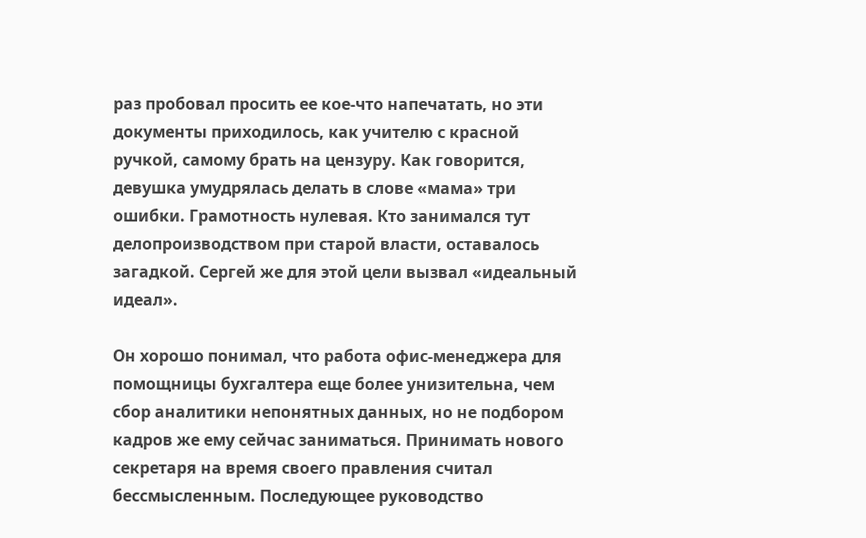раз пробовал просить ее кое-что напечатать, но эти документы приходилось, как учителю с красной ручкой, самому брать на цензуру. Как говорится, девушка умудрялась делать в слове «мама» три ошибки. Грамотность нулевая. Кто занимался тут делопроизводством при старой власти, оставалось загадкой. Сергей же для этой цели вызвал «идеальный идеал».

Он хорошо понимал, что работа офис-менеджера для помощницы бухгалтера еще более унизительна, чем сбор аналитики непонятных данных, но не подбором кадров же ему сейчас заниматься. Принимать нового секретаря на время своего правления считал бессмысленным. Последующее руководство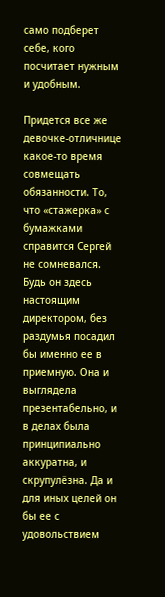само подберет себе, кого посчитает нужным и удобным.

Придется все же девочке-отличнице какое-то время совмещать обязанности. То, что «стажерка» с бумажками справится Сергей не сомневался. Будь он здесь настоящим директором, без раздумья посадил бы именно ее в приемную. Она и выглядела презентабельно, и в делах была принципиально аккуратна, и скрупулёзна. Да и для иных целей он бы ее с удовольствием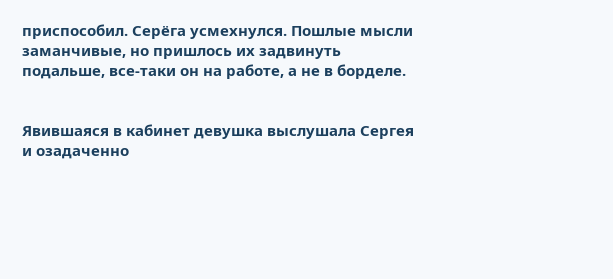приспособил. Серёга усмехнулся. Пошлые мысли заманчивые, но пришлось их задвинуть подальше, все-таки он на работе, а не в борделе.


Явившаяся в кабинет девушка выслушала Сергея и озадаченно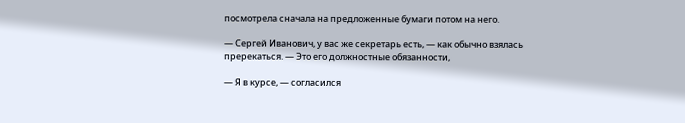посмотрела сначала на предложенные бумаги потом на него.

— Сергей Иванович, у вас же секретарь есть, — как обычно взялась пререкаться. — Это его должностные обязанности,

— Я в курсе, — согласился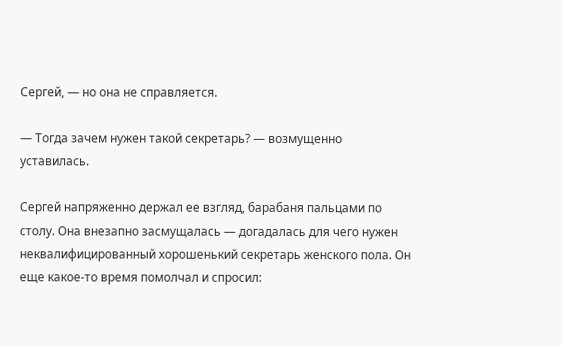Сергей, — но она не справляется.

— Тогда зачем нужен такой секретарь? — возмущенно уставилась.

Сергей напряженно держал ее взгляд, барабаня пальцами по столу. Она внезапно засмущалась — догадалась для чего нужен неквалифицированный хорошенький секретарь женского пола. Он еще какое-то время помолчал и спросил: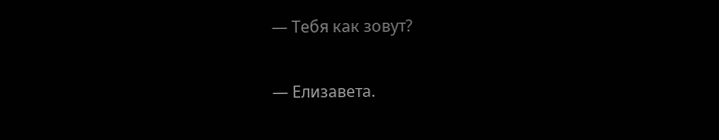— Тебя как зовут?

— Елизавета.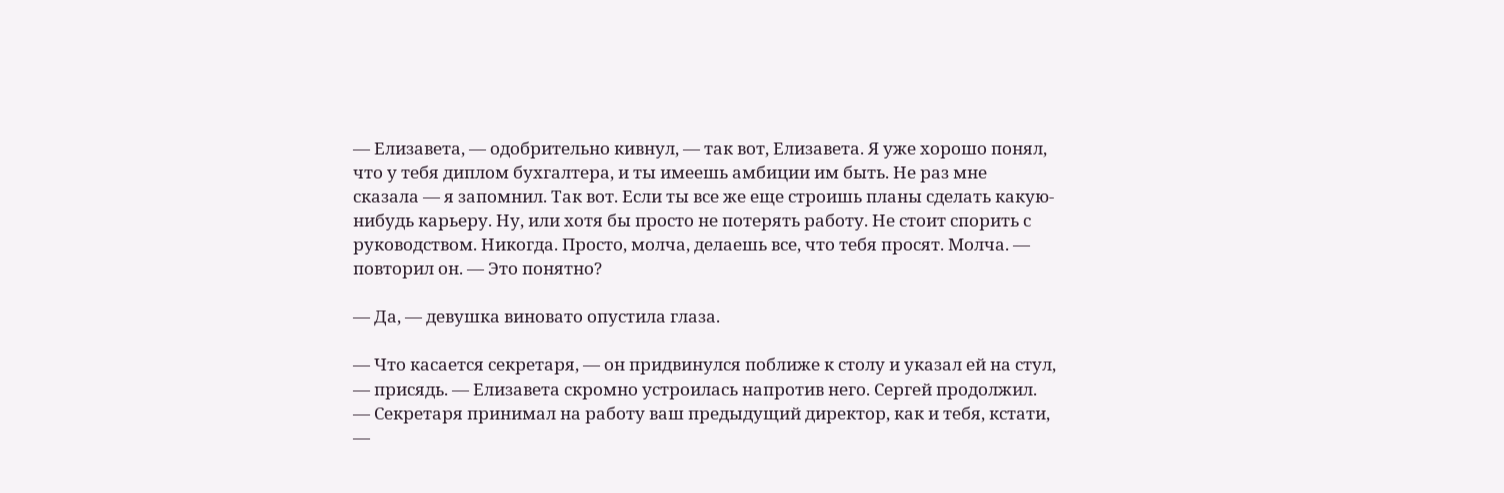— Елизавета, — одобрительно кивнул, — так вот, Елизавета. Я уже хорошо понял, что у тебя диплом бухгалтера, и ты имеешь амбиции им быть. Не раз мне сказала — я запомнил. Так вот. Если ты все же еще строишь планы сделать какую-нибудь карьеру. Ну, или хотя бы просто не потерять работу. Не стоит спорить с руководством. Никогда. Просто, молча, делаешь все, что тебя просят. Молча. — повторил он. — Это понятно?

— Да, — девушка виновато опустила глаза.

— Что касается секретаря, — он придвинулся поближе к столу и указал ей на стул, — присядь. — Елизавета скромно устроилась напротив него. Сергей продолжил. — Секретаря принимал на работу ваш предыдущий директор, как и тебя, кстати, —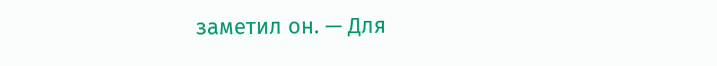заметил он. — Для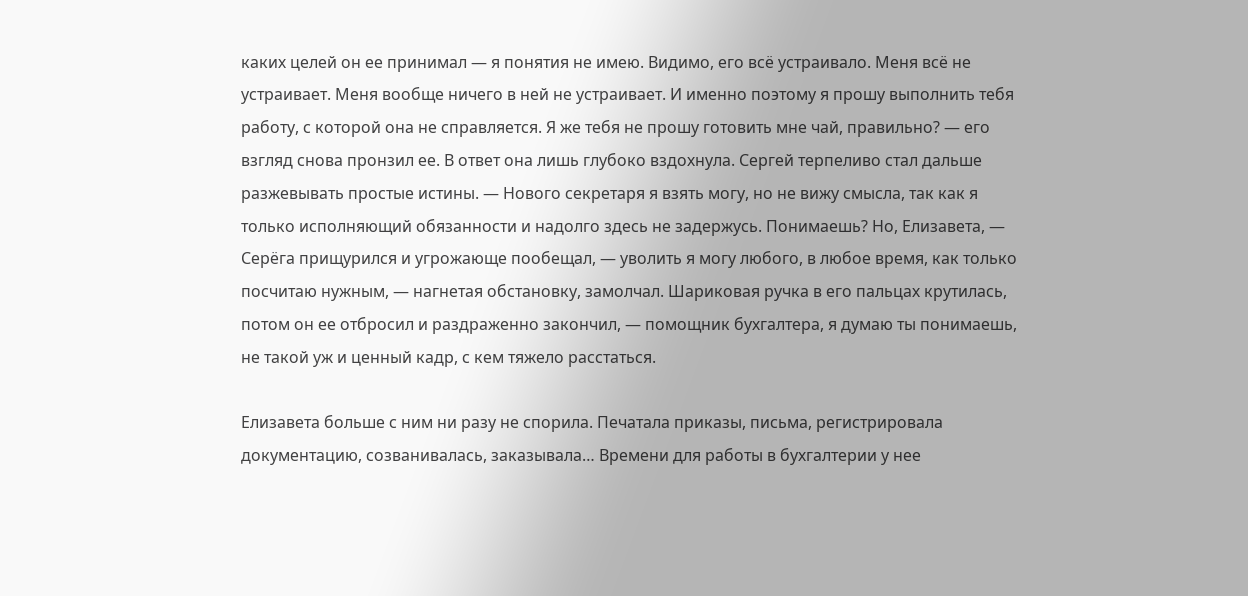каких целей он ее принимал — я понятия не имею. Видимо, его всё устраивало. Меня всё не устраивает. Меня вообще ничего в ней не устраивает. И именно поэтому я прошу выполнить тебя работу, с которой она не справляется. Я же тебя не прошу готовить мне чай, правильно? — его взгляд снова пронзил ее. В ответ она лишь глубоко вздохнула. Сергей терпеливо стал дальше разжевывать простые истины. — Нового секретаря я взять могу, но не вижу смысла, так как я только исполняющий обязанности и надолго здесь не задержусь. Понимаешь? Но, Елизавета, — Серёга прищурился и угрожающе пообещал, — уволить я могу любого, в любое время, как только посчитаю нужным, — нагнетая обстановку, замолчал. Шариковая ручка в его пальцах крутилась, потом он ее отбросил и раздраженно закончил, — помощник бухгалтера, я думаю ты понимаешь, не такой уж и ценный кадр, с кем тяжело расстаться.

Елизавета больше с ним ни разу не спорила. Печатала приказы, письма, регистрировала документацию, созванивалась, заказывала… Времени для работы в бухгалтерии у нее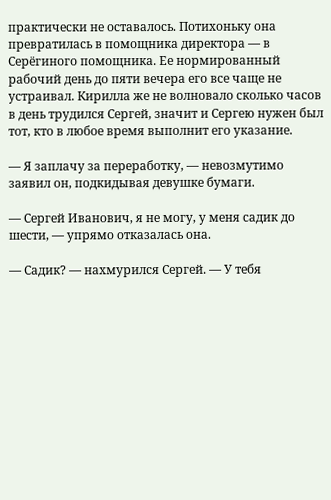практически не оставалось. Потихоньку она превратилась в помощника директора — в Серёгиного помощника. Ее нормированный рабочий день до пяти вечера его все чаще не устраивал. Кирилла же не волновало сколько часов в день трудился Сергей, значит и Сергею нужен был тот, кто в любое время выполнит его указание.

— Я заплачу за переработку, — невозмутимо заявил он, подкидывая девушке бумаги.

— Сергей Иванович, я не могу, у меня садик до шести, — упрямо отказалась она.

— Садик? — нахмурился Сергей. — У тебя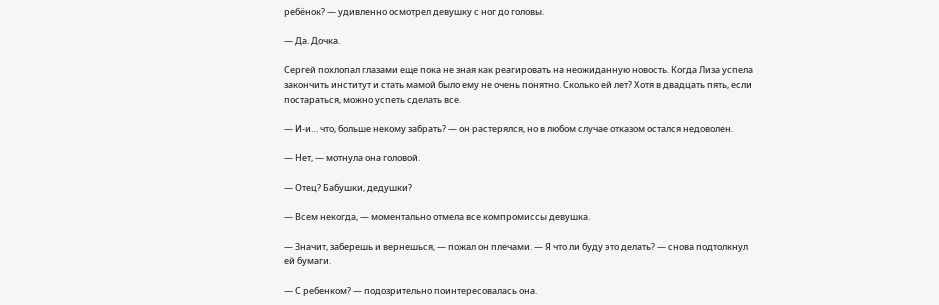ребёнок? — удивленно осмотрел девушку с ног до головы.

— Да. Дочка.

Сергей похлопал глазами еще пока не зная как реагировать на неожиданную новость. Когда Лиза успела закончить институт и стать мамой было ему не очень понятно. Сколько ей лет? Хотя в двадцать пять, если постараться, можно успеть сделать все.

— И-и… что, больше некому забрать? — он растерялся, но в любом случае отказом остался недоволен.

— Нет, — мотнула она головой.

— Отец? Бабушки, дедушки?

— Всем некогда, — моментально отмела все компромиссы девушка.

— Значит, заберешь и вернешься, — пожал он плечами. — Я что ли буду это делать? — снова подтолкнул ей бумаги.

— С ребенком? — подозрительно поинтересовалась она.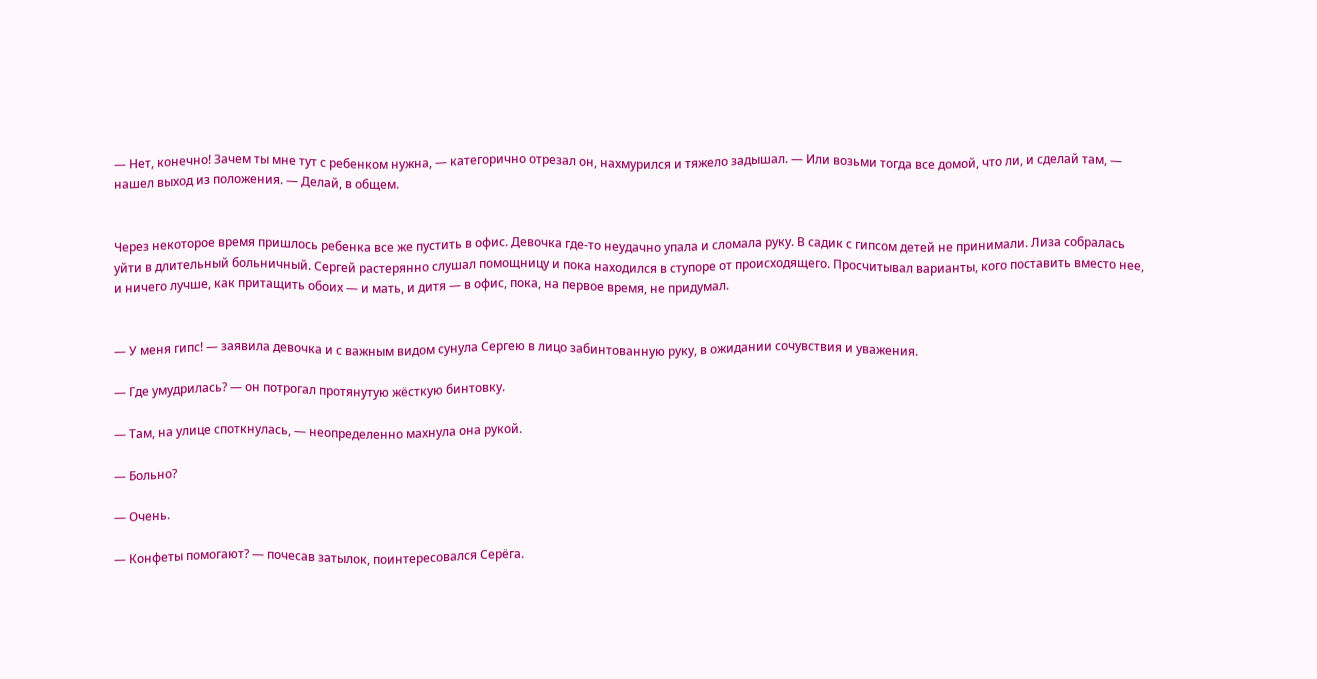— Нет, конечно! Зачем ты мне тут с ребенком нужна, — категорично отрезал он, нахмурился и тяжело задышал. — Или возьми тогда все домой, что ли, и сделай там, — нашел выход из положения. — Делай, в общем.


Через некоторое время пришлось ребенка все же пустить в офис. Девочка где-то неудачно упала и сломала руку. В садик с гипсом детей не принимали. Лиза собралась уйти в длительный больничный. Сергей растерянно слушал помощницу и пока находился в ступоре от происходящего. Просчитывал варианты, кого поставить вместо нее, и ничего лучше, как притащить обоих — и мать, и дитя — в офис, пока, на первое время, не придумал.


— У меня гипс! — заявила девочка и с важным видом сунула Сергею в лицо забинтованную руку, в ожидании сочувствия и уважения.

— Где умудрилась? — он потрогал протянутую жёсткую бинтовку.

— Там, на улице споткнулась, — неопределенно махнула она рукой.

— Больно?

— Очень.

— Конфеты помогают? — почесав затылок, поинтересовался Серёга.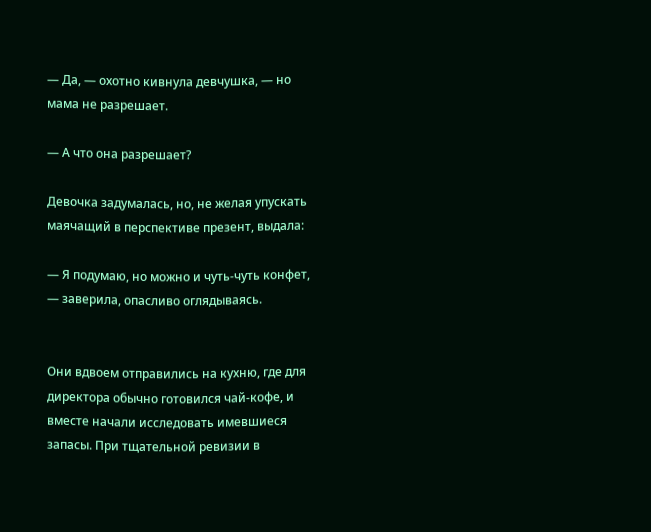— Да, — охотно кивнула девчушка, — но мама не разрешает.

— А что она разрешает?

Девочка задумалась, но, не желая упускать маячащий в перспективе презент, выдала:

— Я подумаю, но можно и чуть-чуть конфет, — заверила, опасливо оглядываясь.


Они вдвоем отправились на кухню, где для директора обычно готовился чай-кофе, и вместе начали исследовать имевшиеся запасы. При тщательной ревизии в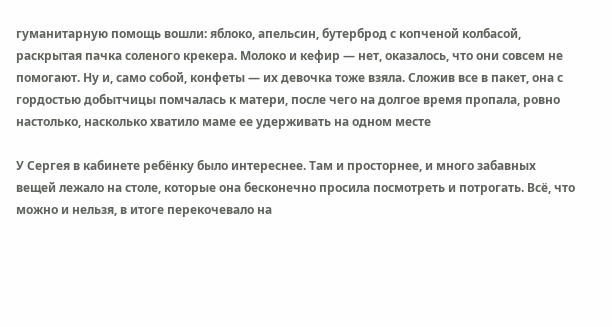гуманитарную помощь вошли: яблоко, апельсин, бутерброд с копченой колбасой, раскрытая пачка соленого крекера. Молоко и кефир — нет, оказалось, что они совсем не помогают. Ну и, само собой, конфеты — их девочка тоже взяла. Сложив все в пакет, она с гордостью добытчицы помчалась к матери, после чего на долгое время пропала, ровно настолько, насколько хватило маме ее удерживать на одном месте

У Сергея в кабинете ребёнку было интереснее. Там и просторнее, и много забавных вещей лежало на столе, которые она бесконечно просила посмотреть и потрогать. Всё, что можно и нельзя, в итоге перекочевало на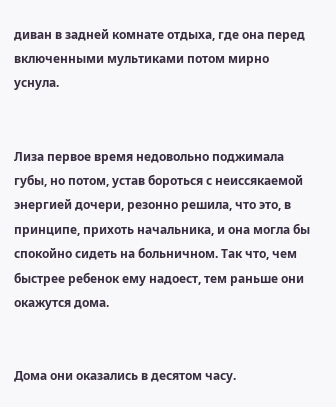диван в задней комнате отдыха, где она перед включенными мультиками потом мирно уснула.


Лиза первое время недовольно поджимала губы, но потом, устав бороться с неиссякаемой энергией дочери, резонно решила, что это, в принципе, прихоть начальника, и она могла бы спокойно сидеть на больничном. Так что, чем быстрее ребенок ему надоест, тем раньше они окажутся дома.


Дома они оказались в десятом часу.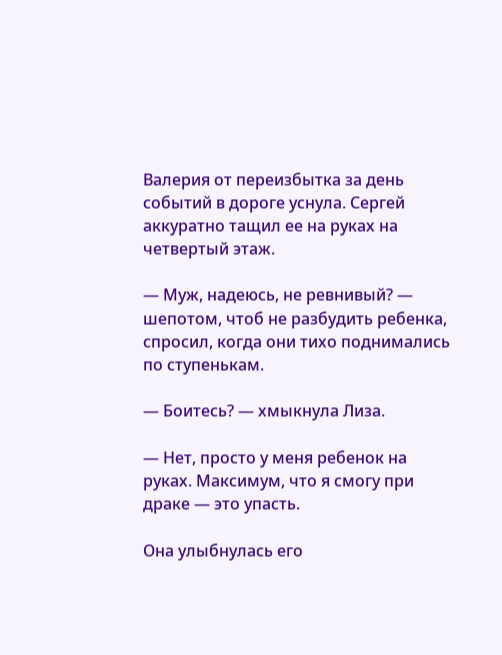Валерия от переизбытка за день событий в дороге уснула. Сергей аккуратно тащил ее на руках на четвертый этаж.

— Муж, надеюсь, не ревнивый? — шепотом, чтоб не разбудить ребенка, спросил, когда они тихо поднимались по ступенькам.

— Боитесь? — хмыкнула Лиза.

— Нет, просто у меня ребенок на руках. Максимум, что я смогу при драке — это упасть.

Она улыбнулась его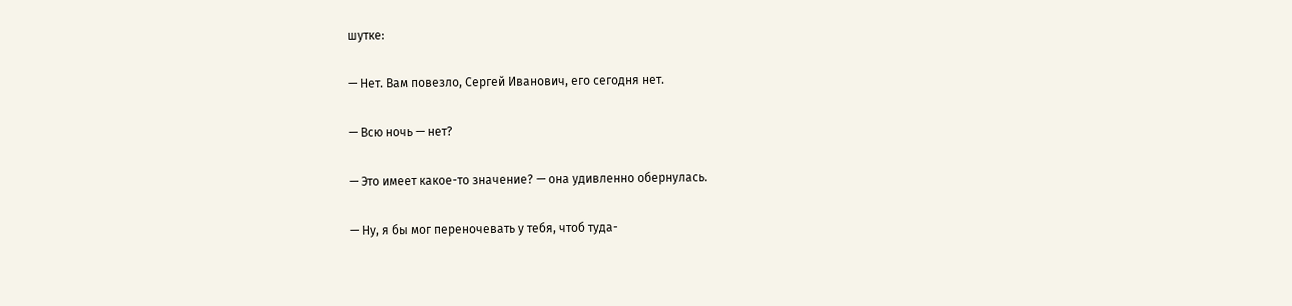шутке:

— Нет. Вам повезло, Сергей Иванович, его сегодня нет.

— Всю ночь — нет?

— Это имеет какое-то значение? — она удивленно обернулась.

— Ну, я бы мог переночевать у тебя, чтоб туда-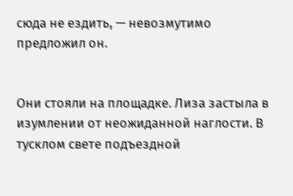сюда не ездить, — невозмутимо предложил он.


Они стояли на площадке. Лиза застыла в изумлении от неожиданной наглости. В тусклом свете подъездной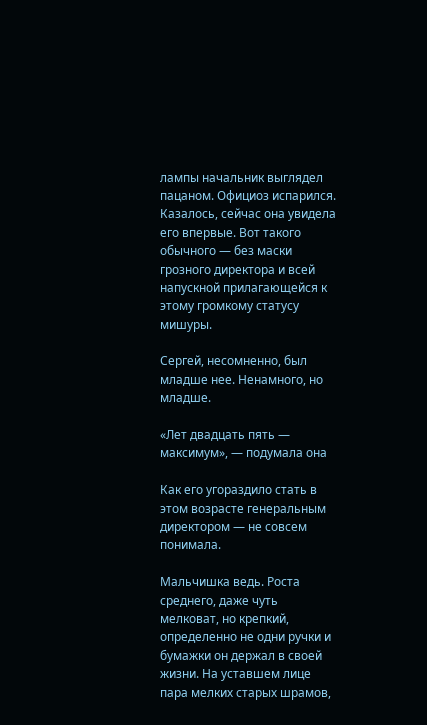лампы начальник выглядел пацаном. Официоз испарился. Казалось, сейчас она увидела его впервые. Вот такого обычного — без маски грозного директора и всей напускной прилагающейся к этому громкому статусу мишуры.

Сергей, несомненно, был младше нее. Ненамного, но младше.

«Лет двадцать пять — максимум», — подумала она

Как его угораздило стать в этом возрасте генеральным директором — не совсем понимала.

Мальчишка ведь. Роста среднего, даже чуть мелковат, но крепкий, определенно не одни ручки и бумажки он держал в своей жизни. На уставшем лице пара мелких старых шрамов,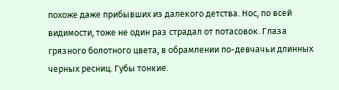похоже даже прибывших из далекого детства. Нос, по всей видимости, тоже не один раз страдал от потасовок. Глаза грязного болотного цвета, в обрамлении по-девчачьи длинных черных ресниц. Губы тонкие.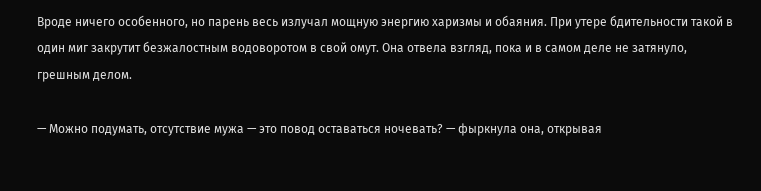Вроде ничего особенного, но парень весь излучал мощную энергию харизмы и обаяния. При утере бдительности такой в один миг закрутит безжалостным водоворотом в свой омут. Она отвела взгляд, пока и в самом деле не затянуло, грешным делом.

— Можно подумать, отсутствие мужа — это повод оставаться ночевать? — фыркнула она, открывая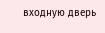входную дверь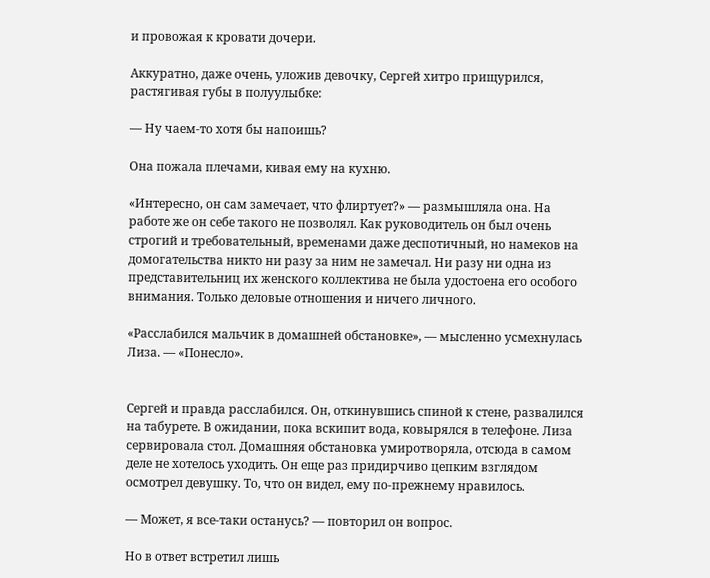и провожая к кровати дочери.

Аккуратно, даже очень, уложив девочку, Сергей хитро прищурился, растягивая губы в полуулыбке:

— Ну чаем-то хотя бы напоишь?

Она пожала плечами, кивая ему на кухню.

«Интересно, он сам замечает, что флиртует?» — размышляла она. На работе же он себе такого не позволял. Как руководитель он был очень строгий и требовательный, временами даже деспотичный, но намеков на домогательства никто ни разу за ним не замечал. Ни разу ни одна из представительниц их женского коллектива не была удостоена его особого внимания. Только деловые отношения и ничего личного.

«Расслабился мальчик в домашней обстановке», — мысленно усмехнулась Лиза. — «Понесло».


Сергей и правда расслабился. Он, откинувшись спиной к стене, развалился на табурете. В ожидании, пока вскипит вода, ковырялся в телефоне. Лиза сервировала стол. Домашняя обстановка умиротворяла, отсюда в самом деле не хотелось уходить. Он еще раз придирчиво цепким взглядом осмотрел девушку. То, что он видел, ему по-прежнему нравилось.

— Может, я все-таки останусь? — повторил он вопрос.

Но в ответ встретил лишь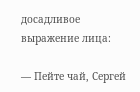досадливое выражение лица:

— Пейте чай, Сергей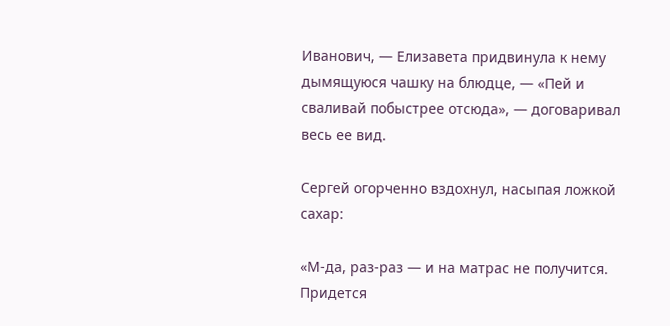Иванович, — Елизавета придвинула к нему дымящуюся чашку на блюдце, — «Пей и сваливай побыстрее отсюда», — договаривал весь ее вид.

Сергей огорченно вздохнул, насыпая ложкой сахар:

«М-да, раз-раз — и на матрас не получится. Придется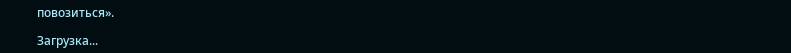повозиться».

Загрузка...